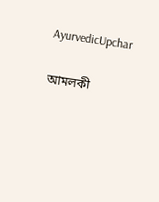AyurvedicUpchar

আমলকী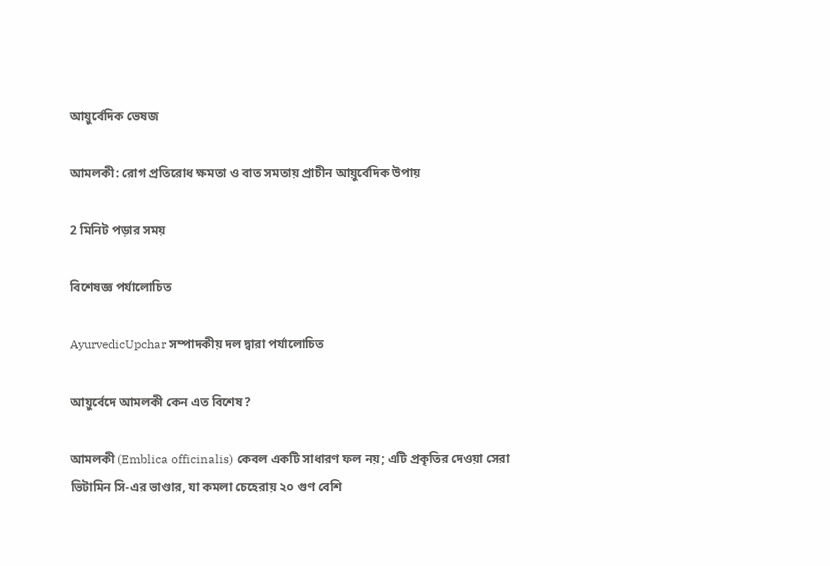আয়ুর্বেদিক ভেষজ

আমলকী: রোগ প্রতিরোধ ক্ষমতা ও বাত সমতায় প্রাচীন আয়ুর্বেদিক উপায়

2 মিনিট পড়ার সময়

বিশেষজ্ঞ পর্যালোচিত

AyurvedicUpchar সম্পাদকীয় দল দ্বারা পর্যালোচিত

আয়ুর্বেদে আমলকী কেন এত বিশেষ?

আমলকী (Emblica officinalis) কেবল একটি সাধারণ ফল নয়; এটি প্রকৃতির দেওয়া সেরা ভিটামিন সি-এর ভাণ্ডার, যা কমলা চেহেরায় ২০ গুণ বেশি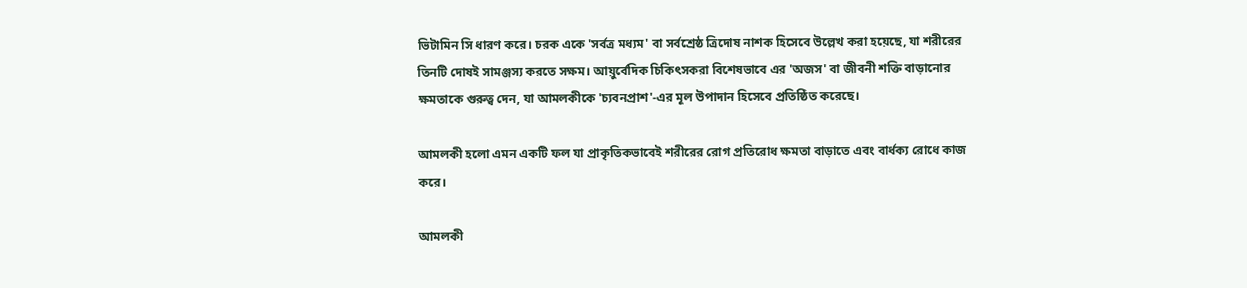ভিটামিন সি ধারণ করে। চরক একে 'সর্বত্র মধ্যম' বা সর্বশ্রেষ্ঠ ত্রিদোষ নাশক হিসেবে উল্লেখ করা হয়েছে, যা শরীরের তিনটি দোষই সামঞ্জস্য করতে সক্ষম। আয়ুর্বেদিক চিকিৎসকরা বিশেষভাবে এর 'অজস' বা জীবনী শক্তি বাড়ানোর ক্ষমতাকে গুরুত্ব দেন, যা আমলকীকে 'চ্যবনপ্রাশ'-এর মূল উপাদান হিসেবে প্রতিষ্ঠিত করেছে।

আমলকী হলো এমন একটি ফল যা প্রাকৃতিকভাবেই শরীরের রোগ প্রতিরোধ ক্ষমতা বাড়াতে এবং বার্ধক্য রোধে কাজ করে।

আমলকী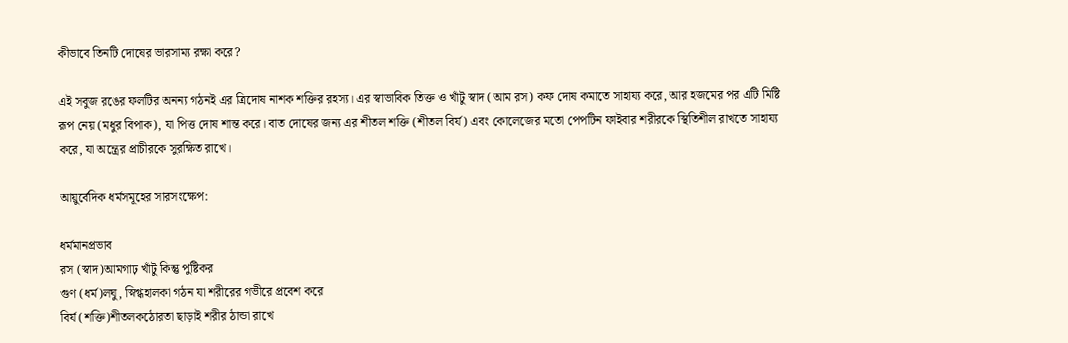কীভাবে তিনটি দোষের ভারসাম্য রক্ষা করে?

এই সবুজ রঙের ফলটির অনন্য গঠনই এর ত্রিদোষ নাশক শক্তির রহস্য। এর স্বাভাবিক তিক্ত ও খাঁটু স্বাদ (আম রস) কফ দোষ কমাতে সাহায্য করে, আর হজমের পর এটি মিষ্টি রূপ নেয় (মধুর বিপাক), যা পিত্ত দোষ শান্ত করে। বাত দোষের জন্য এর শীতল শক্তি (শীতল বির্য) এবং কোলেজের মতো পেপটিন ফাইবার শরীরকে স্থিতিশীল রাখতে সাহায্য করে, যা অন্ত্রের প্রাচীরকে সুরক্ষিত রাখে।

আয়ুর্বেদিক ধর্মসমূহের সারসংক্ষেপ:

ধর্মমানপ্রভাব
রস (স্বাদ)আমগাঢ় খাঁটু কিন্তু পুষ্টিকর
গুণ (ধর্ম)লঘু, স্নিগ্ধহালকা গঠন যা শরীরের গভীরে প্রবেশ করে
বির্য (শক্তি)শীতলকঠোরতা ছাড়াই শরীর ঠান্ডা রাখে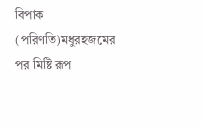বিপাক (পরিণতি)মধুরহজমের পর মিষ্টি রূপ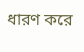ধারণ করে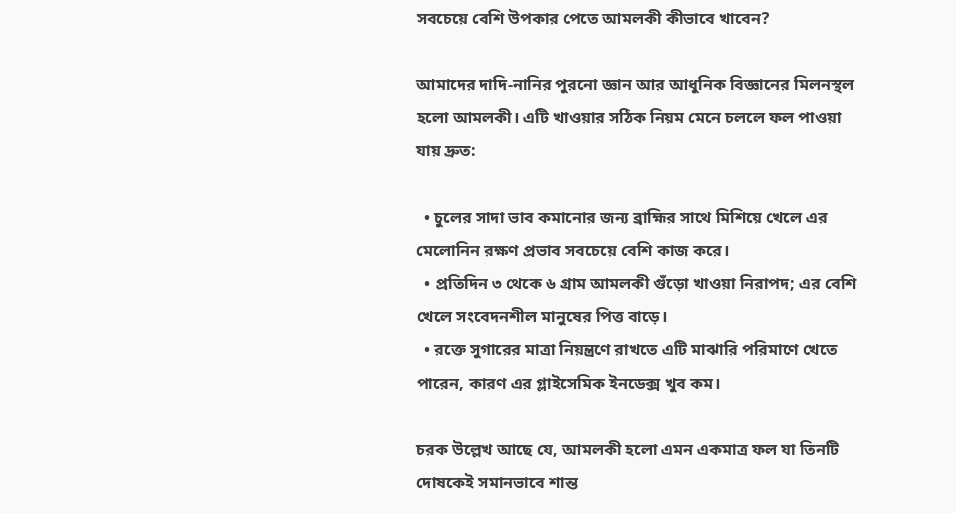সবচেয়ে বেশি উপকার পেতে আমলকী কীভাবে খাবেন?

আমাদের দাদি-নানির পুরনো জ্ঞান আর আধুনিক বিজ্ঞানের মিলনস্থল হলো আমলকী। এটি খাওয়ার সঠিক নিয়ম মেনে চললে ফল পাওয়া যায় দ্রুত:

  • চুলের সাদা ভাব কমানোর জন্য ব্রাহ্মির সাথে মিশিয়ে খেলে এর মেলোনিন রক্ষণ প্রভাব সবচেয়ে বেশি কাজ করে।
  • প্রতিদিন ৩ থেকে ৬ গ্রাম আমলকী গুঁড়ো খাওয়া নিরাপদ; এর বেশি খেলে সংবেদনশীল মানুষের পিত্ত বাড়ে।
  • রক্তে সুগারের মাত্রা নিয়ন্ত্রণে রাখতে এটি মাঝারি পরিমাণে খেতে পারেন, কারণ এর গ্লাইসেমিক ইনডেক্স খুব কম।

চরক উল্লেখ আছে যে, আমলকী হলো এমন একমাত্র ফল যা তিনটি দোষকেই সমানভাবে শান্ত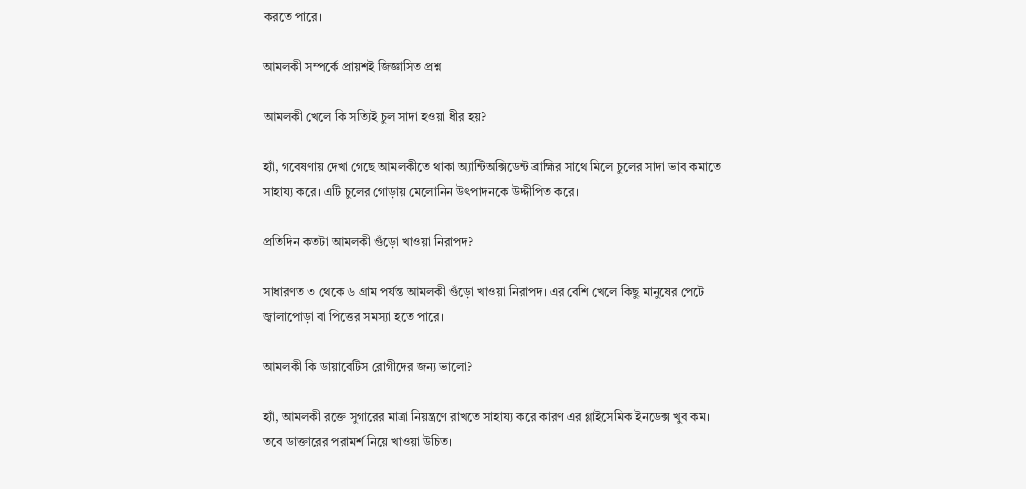করতে পারে।

আমলকী সম্পর্কে প্রায়শই জিজ্ঞাসিত প্রশ্ন

আমলকী খেলে কি সত্যিই চুল সাদা হওয়া ধীর হয়?

হ্যাঁ, গবেষণায় দেখা গেছে আমলকীতে থাকা অ্যান্টিঅক্সিডেন্ট ব্রাহ্মির সাথে মিলে চুলের সাদা ভাব কমাতে সাহায্য করে। এটি চুলের গোড়ায় মেলোনিন উৎপাদনকে উদ্দীপিত করে।

প্রতিদিন কতটা আমলকী গুঁড়ো খাওয়া নিরাপদ?

সাধারণত ৩ থেকে ৬ গ্রাম পর্যন্ত আমলকী গুঁড়ো খাওয়া নিরাপদ। এর বেশি খেলে কিছু মানুষের পেটে জ্বালাপোড়া বা পিত্তের সমস্যা হতে পারে।

আমলকী কি ডায়াবেটিস রোগীদের জন্য ভালো?

হ্যাঁ, আমলকী রক্তে সুগারের মাত্রা নিয়ন্ত্রণে রাখতে সাহায্য করে কারণ এর গ্লাইসেমিক ইনডেক্স খুব কম। তবে ডাক্তারের পরামর্শ নিয়ে খাওয়া উচিত।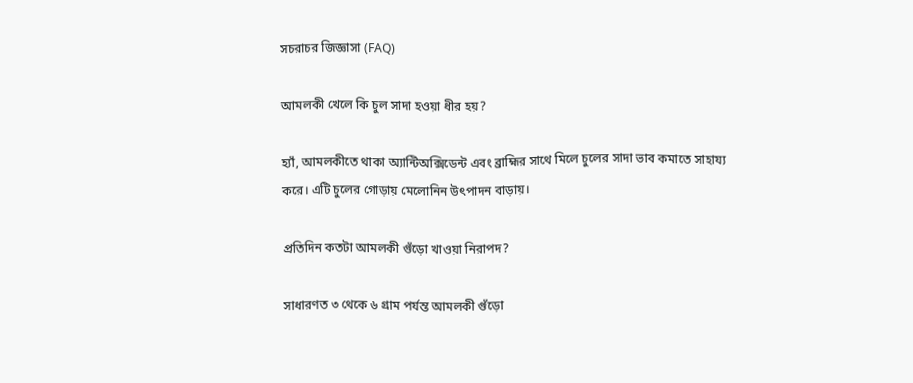সচরাচর জিজ্ঞাসা (FAQ)

আমলকী খেলে কি চুল সাদা হওয়া ধীর হয়?

হ্যাঁ, আমলকীতে থাকা অ্যান্টিঅক্সিডেন্ট এবং ব্রাহ্মির সাথে মিলে চুলের সাদা ভাব কমাতে সাহায্য করে। এটি চুলের গোড়ায় মেলোনিন উৎপাদন বাড়ায়।

প্রতিদিন কতটা আমলকী গুঁড়ো খাওয়া নিরাপদ?

সাধারণত ৩ থেকে ৬ গ্রাম পর্যন্ত আমলকী গুঁড়ো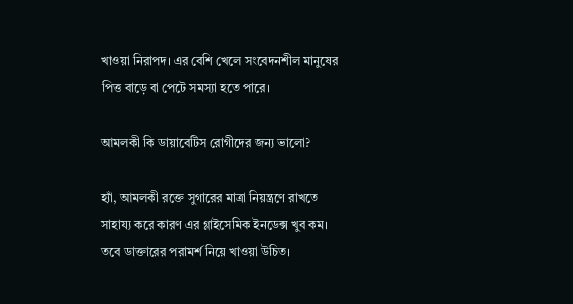খাওয়া নিরাপদ। এর বেশি খেলে সংবেদনশীল মানুষের পিত্ত বাড়ে বা পেটে সমস্যা হতে পারে।

আমলকী কি ডায়াবেটিস রোগীদের জন্য ভালো?

হ্যাঁ, আমলকী রক্তে সুগারের মাত্রা নিয়ন্ত্রণে রাখতে সাহায্য করে কারণ এর গ্লাইসেমিক ইনডেক্স খুব কম। তবে ডাক্তারের পরামর্শ নিয়ে খাওয়া উচিত।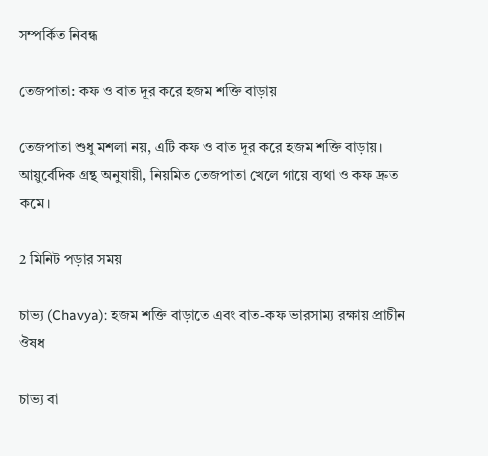সম্পর্কিত নিবন্ধ

তেজপাতা: কফ ও বাত দূর করে হজম শক্তি বাড়ায়

তেজপাতা শুধু মশলা নয়, এটি কফ ও বাত দূর করে হজম শক্তি বাড়ায়। আয়ুর্বেদিক গ্রন্থ অনুযায়ী, নিয়মিত তেজপাতা খেলে গায়ে ব্যথা ও কফ দ্রুত কমে।

2 মিনিট পড়ার সময়

চাভ্য (Chavya): হজম শক্তি বাড়াতে এবং বাত-কফ ভারসাম্য রক্ষায় প্রাচীন ঔষধ

চাভ্য বা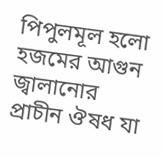পিপুলমূল হলো হজমের আগুন জ্বালানোর প্রাচীন ঔষধ যা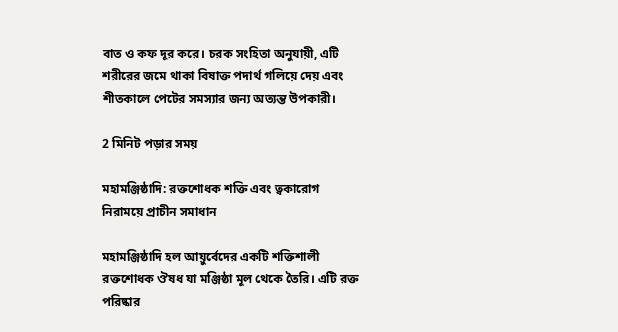বাত ও কফ দূর করে। চরক সংহিতা অনুযায়ী, এটি শরীরের জমে থাকা বিষাক্ত পদার্থ গলিয়ে দেয় এবং শীতকালে পেটের সমস্যার জন্য অত্যন্ত উপকারী।

2 মিনিট পড়ার সময়

মহামঞ্জিষ্ঠাদি: রক্তশোধক শক্তি এবং ত্বকারোগ নিরাময়ে প্রাচীন সমাধান

মহামঞ্জিষ্ঠাদি হল আয়ুর্বেদের একটি শক্তিশালী রক্তশোধক ঔষধ যা মঞ্জিষ্ঠা মূল থেকে তৈরি। এটি রক্ত পরিষ্কার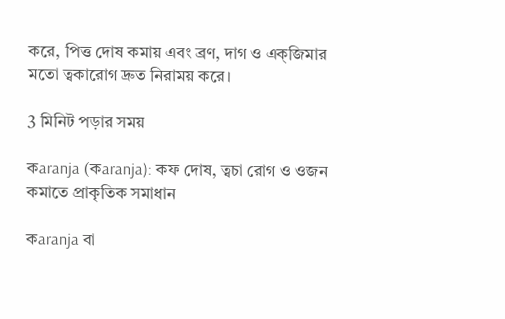করে, পিত্ত দোষ কমায় এবং ব্রণ, দাগ ও এক্জিমার মতো ত্বকারোগ দ্রুত নিরাময় করে।

3 মিনিট পড়ার সময়

কaranja (কaranja): কফ দোষ, ত্বচা রোগ ও ওজন কমাতে প্রাকৃতিক সমাধান

কaranja বা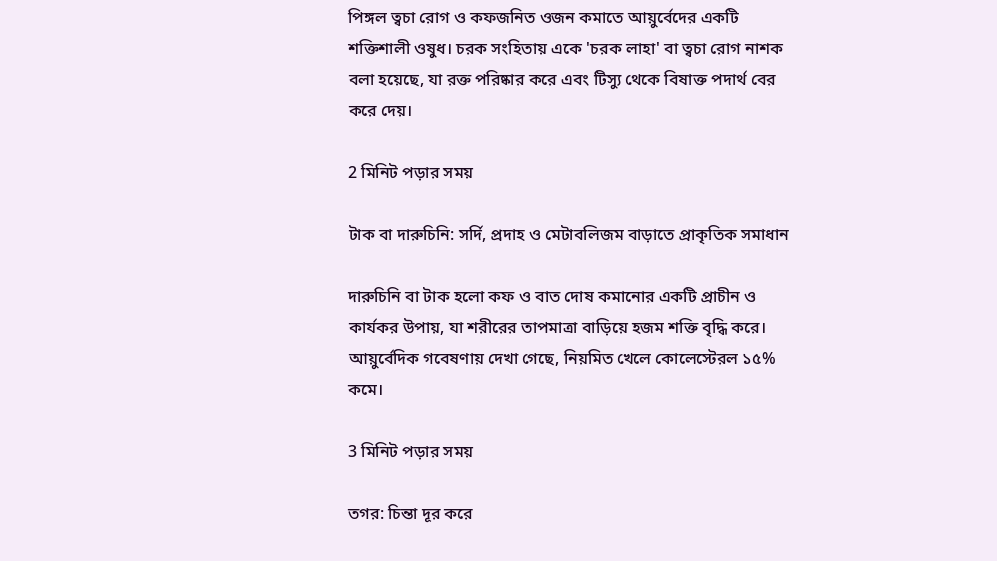পিঙ্গল ত্বচা রোগ ও কফজনিত ওজন কমাতে আয়ুর্বেদের একটি শক্তিশালী ওষুধ। চরক সংহিতায় একে 'চরক লাহা' বা ত্বচা রোগ নাশক বলা হয়েছে, যা রক্ত পরিষ্কার করে এবং টিস্যু থেকে বিষাক্ত পদার্থ বের করে দেয়।

2 মিনিট পড়ার সময়

টাক বা দারুচিনি: সর্দি, প্রদাহ ও মেটাবলিজম বাড়াতে প্রাকৃতিক সমাধান

দারুচিনি বা টাক হলো কফ ও বাত দোষ কমানোর একটি প্রাচীন ও কার্যকর উপায়, যা শরীরের তাপমাত্রা বাড়িয়ে হজম শক্তি বৃদ্ধি করে। আয়ুর্বেদিক গবেষণায় দেখা গেছে, নিয়মিত খেলে কোলেস্টেরল ১৫% কমে।

3 মিনিট পড়ার সময়

তগর: চিন্তা দূর করে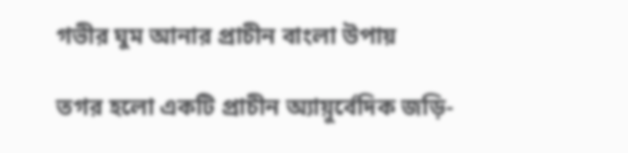গভীর ঘুম আনার প্রাচীন বাংলা উপায়

তগর হলো একটি প্রাচীন অ্যায়ুর্বেদিক জড়ি-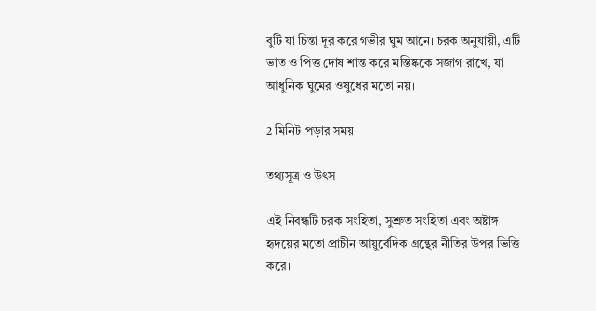বুটি যা চিন্তা দূর করে গভীর ঘুম আনে। চরক অনুযায়ী, এটি ভাত ও পিত্ত দোষ শান্ত করে মস্তিষ্ককে সজাগ রাখে, যা আধুনিক ঘুমের ওষুধের মতো নয়।

2 মিনিট পড়ার সময়

তথ্যসূত্র ও উৎস

এই নিবন্ধটি চরক সংহিতা, সুশ্রুত সংহিতা এবং অষ্টাঙ্গ হৃদয়ের মতো প্রাচীন আয়ুর্বেদিক গ্রন্থের নীতির উপর ভিত্তি করে।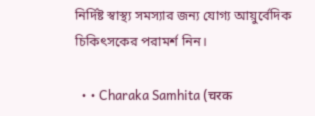নির্দিষ্ট স্বাস্থ্য সমস্যার জন্য যোগ্য আয়ুর্বেদিক চিকিৎসকের পরামর্শ নিন।

  • • Charaka Samhita (चरक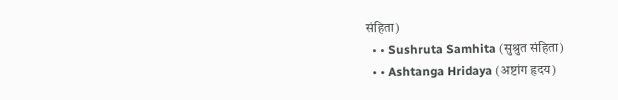संहिता)
  • • Sushruta Samhita (सुश्रुत संहिता)
  • • Ashtanga Hridaya (अष्टांग हृदय)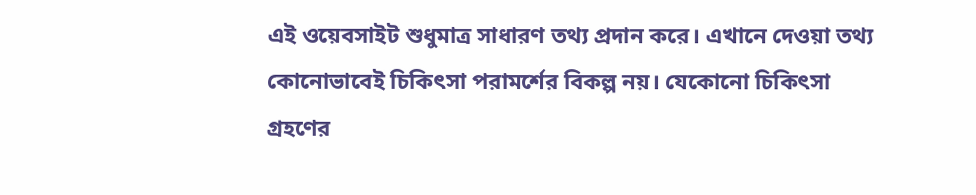এই ওয়েবসাইট শুধুমাত্র সাধারণ তথ্য প্রদান করে। এখানে দেওয়া তথ্য কোনোভাবেই চিকিৎসা পরামর্শের বিকল্প নয়। যেকোনো চিকিৎসা গ্রহণের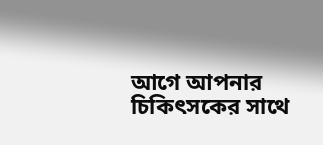আগে আপনার চিকিৎসকের সাথে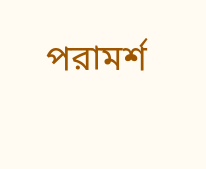পরামর্শ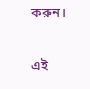করুন।

এই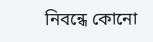নিবন্ধে কোনো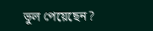ভুল পেয়েছেন?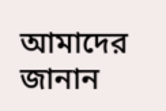আমাদের জানান